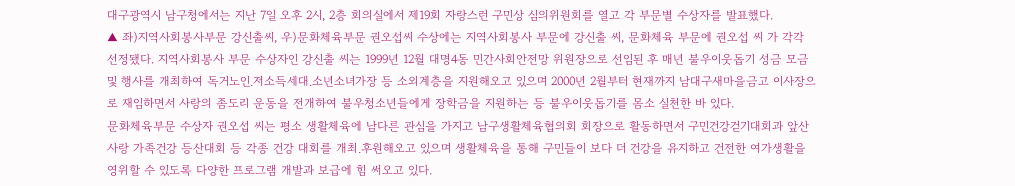대구광역시 남구청에서는 지난 7일 오후 2시, 2층 회의실에서 제19회 자랑스런 구민상 심의위원회를 열고 각 부문별 수상자를 발표했다.
▲ 좌)지역사회봉사부문 강신출씨, 우)문화체육부문 권오섭씨 수상에는 지역사회봉사 부문에 강신출 씨, 문화체육 부문에 권오섭 씨 가 각각 선정됐다. 지역사회봉사 부문 수상자인 강신출 씨는 1999년 12월 대명4동 민간사회안전망 위원장으로 선임된 후 매년 불우이웃돕기 성금 모금 및 행사를 개최하여 독거노인․저소득세대․소년소녀가장 등 소외계층을 지원해오고 있으며 2000년 2월부터 현재까지 남대구새마을금고 이사장으로 재임하면서 사랑의 좀도리 운동을 전개하여 불우청소년들에게 장학금을 지원하는 등 불우이웃돕기를 몸소 실천한 바 있다.
문화체육부문 수상자 권오섭 씨는 평소 생활체육에 남다른 관심을 가지고 남구생활체육협의회 회장으로 활동하면서 구민건강걷기대회과 앞산사랑 가족건강 등산대회 등 각종 건강 대회를 개최․후원해오고 있으며 생활체육을 통해 구민들이 보다 더 건강을 유지하고 건전한 여가생활을 영위할 수 있도록 다양한 프로그램 개발과 보급에 힘 써오고 있다.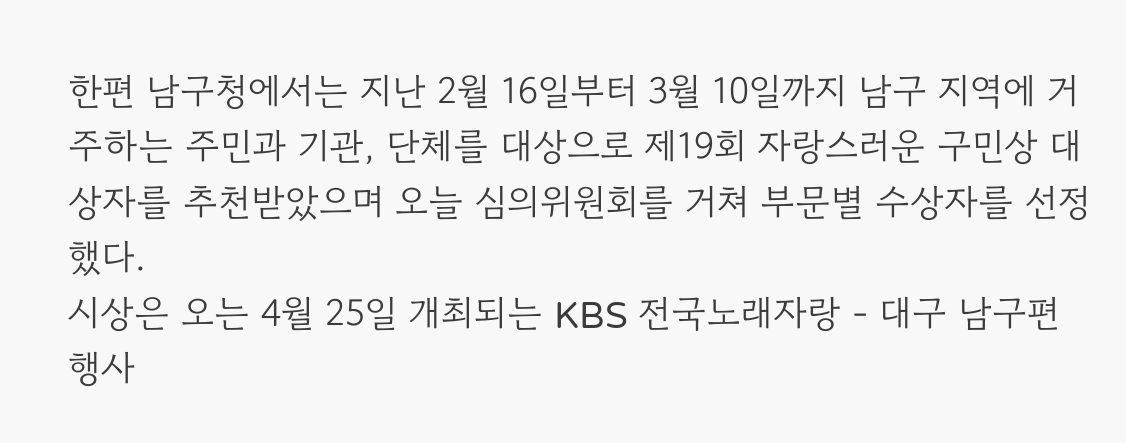한편 남구청에서는 지난 2월 16일부터 3월 10일까지 남구 지역에 거주하는 주민과 기관, 단체를 대상으로 제19회 자랑스러운 구민상 대상자를 추천받았으며 오늘 심의위원회를 거쳐 부문별 수상자를 선정했다.
시상은 오는 4월 25일 개최되는 KBS 전국노래자랑 - 대구 남구편 행사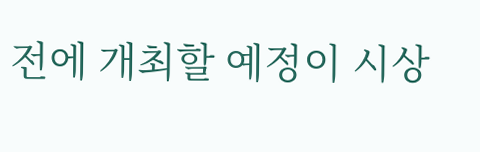전에 개최할 예정이 시상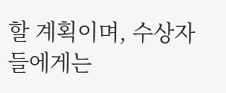할 계획이며, 수상자들에게는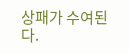상패가 수여된다.